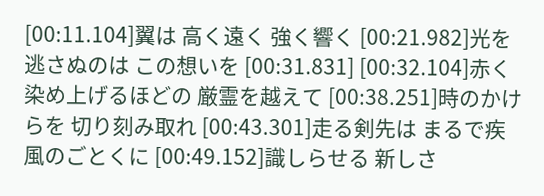[00:11.104]翼は 高く遠く 強く響く [00:21.982]光を 逃さぬのは この想いを [00:31.831] [00:32.104]赤く 染め上げるほどの 厳霊を越えて [00:38.251]時のかけらを 切り刻み取れ [00:43.301]走る剣先は まるで疾風のごとくに [00:49.152]識しらせる 新しさ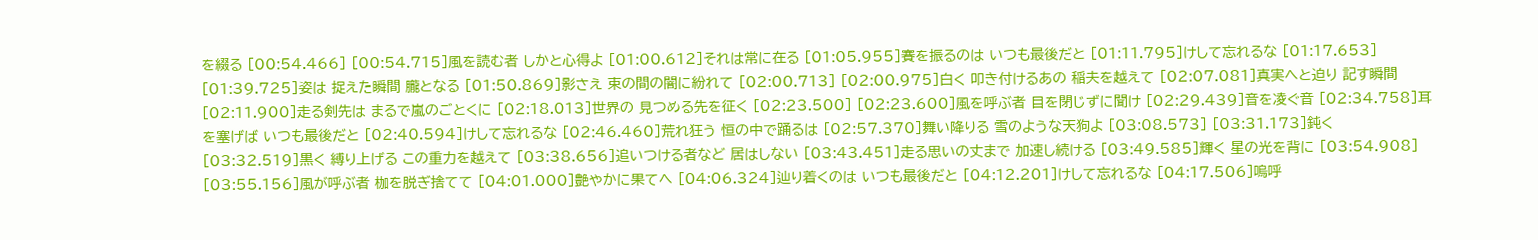を綴る [00:54.466] [00:54.715]風を読む者 しかと心得よ [01:00.612]それは常に在る [01:05.955]賽を振るのは いつも最後だと [01:11.795]けして忘れるな [01:17.653] [01:39.725]姿は 捉えた瞬間 朧となる [01:50.869]影さえ 束の間の闇に紛れて [02:00.713] [02:00.975]白く 叩き付けるあの 稲夫を越えて [02:07.081]真実へと迫り 記す瞬間 [02:11.900]走る剣先は まるで嵐のごとくに [02:18.013]世界の 見つめる先を征く [02:23.500] [02:23.600]風を呼ぶ者 目を閉じずに聞け [02:29.439]音を凌ぐ音 [02:34.758]耳を塞げば いつも最後だと [02:40.594]けして忘れるな [02:46.460]荒れ狂う 恒の中で踊るは [02:57.370]舞い降りる 雪のような天狗よ [03:08.573] [03:31.173]鈍く [03:32.519]黒く 縛り上げる この重力を越えて [03:38.656]追いつける者など 居はしない [03:43.451]走る思いの丈まで 加速し続ける [03:49.585]輝く 星の光を背に [03:54.908] [03:55.156]風が呼ぶ者 枷を脱ぎ捨てて [04:01.000]艶やかに果てへ [04:06.324]辿り着くのは いつも最後だと [04:12.201]けして忘れるな [04:17.506]嗚呼